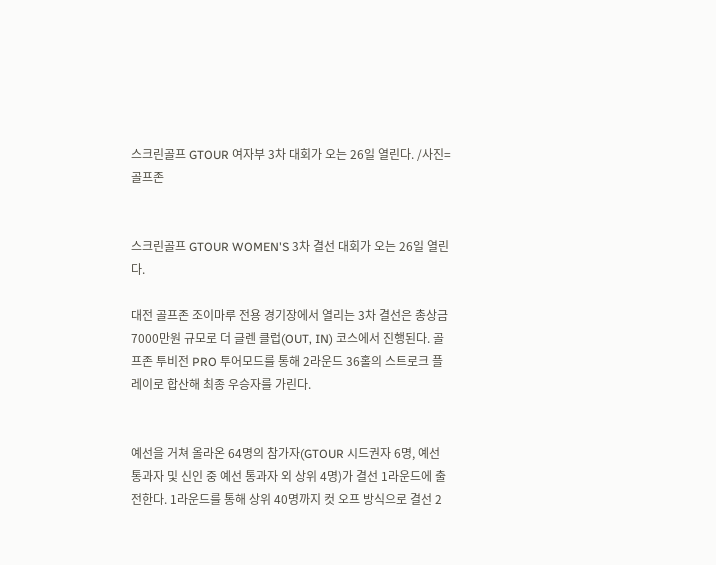스크린골프 GTOUR 여자부 3차 대회가 오는 26일 열린다. /사진= 골프존


스크린골프 GTOUR WOMEN'S 3차 결선 대회가 오는 26일 열린다.

대전 골프존 조이마루 전용 경기장에서 열리는 3차 결선은 총상금 7000만원 규모로 더 글렌 클럽(OUT, IN) 코스에서 진행된다. 골프존 투비전 PRO 투어모드를 통해 2라운드 36홀의 스트로크 플레이로 합산해 최종 우승자를 가린다.


예선을 거쳐 올라온 64명의 참가자(GTOUR 시드권자 6명, 예선 통과자 및 신인 중 예선 통과자 외 상위 4명)가 결선 1라운드에 출전한다. 1라운드를 통해 상위 40명까지 컷 오프 방식으로 결선 2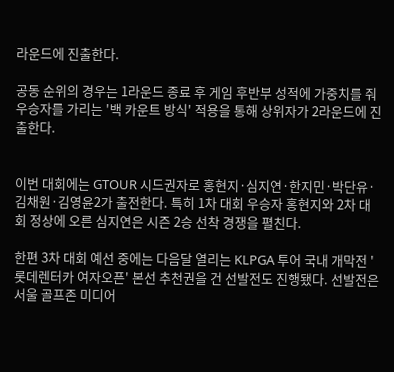라운드에 진출한다.

공동 순위의 경우는 1라운드 종료 후 게임 후반부 성적에 가중치를 줘 우승자를 가리는 '백 카운트 방식' 적용을 통해 상위자가 2라운드에 진출한다.


이번 대회에는 GTOUR 시드권자로 홍현지·심지연·한지민·박단유·김채원·김영윤2가 출전한다. 특히 1차 대회 우승자 홍현지와 2차 대회 정상에 오른 심지연은 시즌 2승 선착 경쟁을 펼친다.

한편 3차 대회 예선 중에는 다음달 열리는 KLPGA 투어 국내 개막전 '롯데렌터카 여자오픈' 본선 추천권을 건 선발전도 진행됐다. 선발전은 서울 골프존 미디어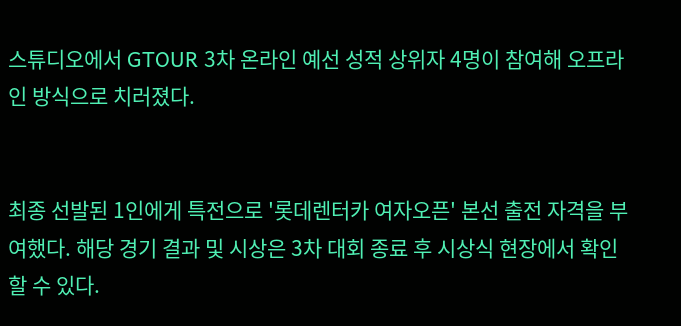스튜디오에서 GTOUR 3차 온라인 예선 성적 상위자 4명이 참여해 오프라인 방식으로 치러졌다.


최종 선발된 1인에게 특전으로 '롯데렌터카 여자오픈' 본선 출전 자격을 부여했다. 해당 경기 결과 및 시상은 3차 대회 종료 후 시상식 현장에서 확인할 수 있다.